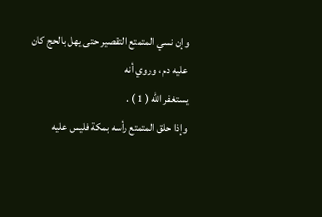وإن نسي المتمتع التقصير حتى يهل بالحج كان عليه دم ، وروي أنه
يستغفر الله ( 1 ) .
وإذا حلق المتمتع رأسه بمكة فليس عليه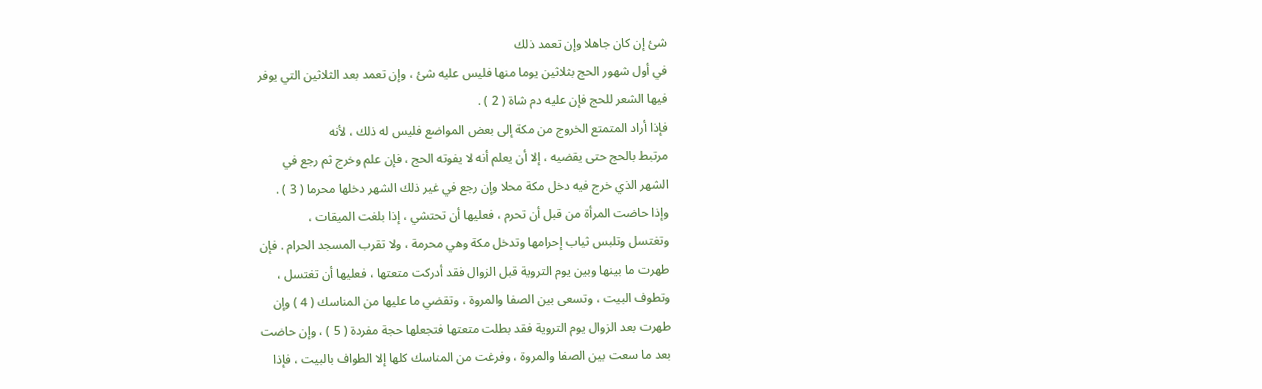شئ إن كان جاهلا وإن تعمد ذلك
في أول شهور الحج بثلاثين يوما منها فليس عليه شئ ، وإن تعمد بعد الثلاثين التي يوفر
فيها الشعر للحج فإن عليه دم شاة ( 2 ) .
فإذا أراد المتمتع الخروج من مكة إلى بعض المواضع فليس له ذلك ، لأنه
مرتبط بالحج حتى يقضيه ، إلا أن يعلم أنه لا يفوته الحج ، فإن علم وخرج ثم رجع في
الشهر الذي خرج فيه دخل مكة محلا وإن رجع في غير ذلك الشهر دخلها محرما ( 3 ) .
وإذا حاضت المرأة من قبل أن تحرم ، فعليها أن تحتشي ، إذا بلغت الميقات ،
وتغتسل وتلبس ثياب إحرامها وتدخل مكة وهي محرمة ، ولا تقرب المسجد الحرام . فإن
طهرت ما بينها وبين يوم التروية قبل الزوال فقد أدركت متعتها ، فعليها أن تغتسل ،
وتطوف البيت ، وتسعى بين الصفا والمروة ، وتقضي ما عليها من المناسك ( 4 ) وإن
طهرت بعد الزوال يوم التروية فقد بطلت متعتها فتجعلها حجة مفردة ( 5 ) ، وإن حاضت
بعد ما سعت بين الصفا والمروة ، وفرغت من المناسك كلها إلا الطواف بالبيت ، فإذا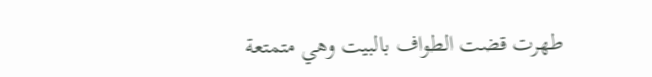طهرت قضت الطواف بالبيت وهي متمتعة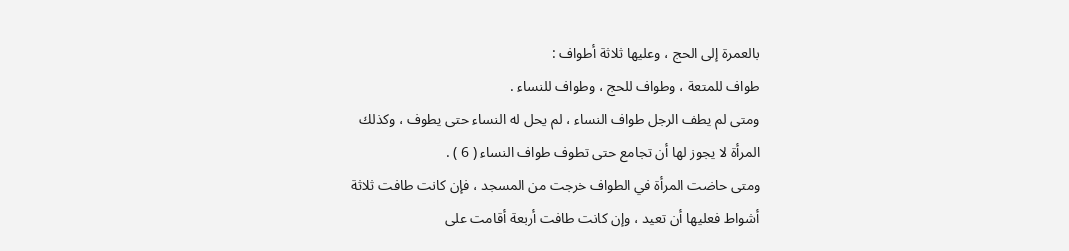بالعمرة إلى الحج ، وعليها ثلاثة أطواف :
طواف للمتعة ، وطواف للحج ، وطواف للنساء .
ومتى لم يطف الرجل طواف النساء ، لم يحل له النساء حتى يطوف ، وكذلك
المرأة لا يجوز لها أن تجامع حتى تطوف طواف النساء ( 6 ) .
ومتى حاضت المرأة في الطواف خرجت من المسجد ، فإن كانت طافت ثلاثة
أشواط فعليها أن تعيد ، وإن كانت طافت أربعة أقامت على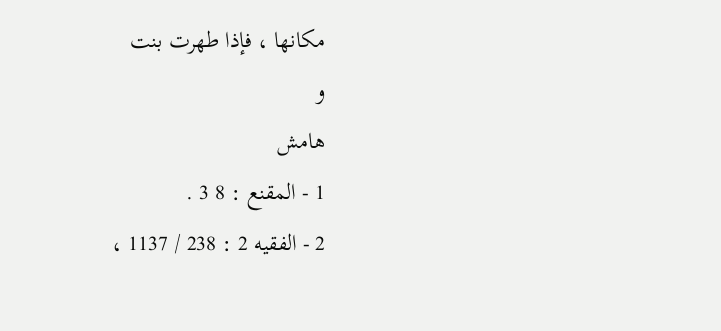مكانها ، فإذا طهرت بنت
و
هامش
1 - المقنع : 8 3 .
2 - الفقيه 2 : 238 / 1137 ،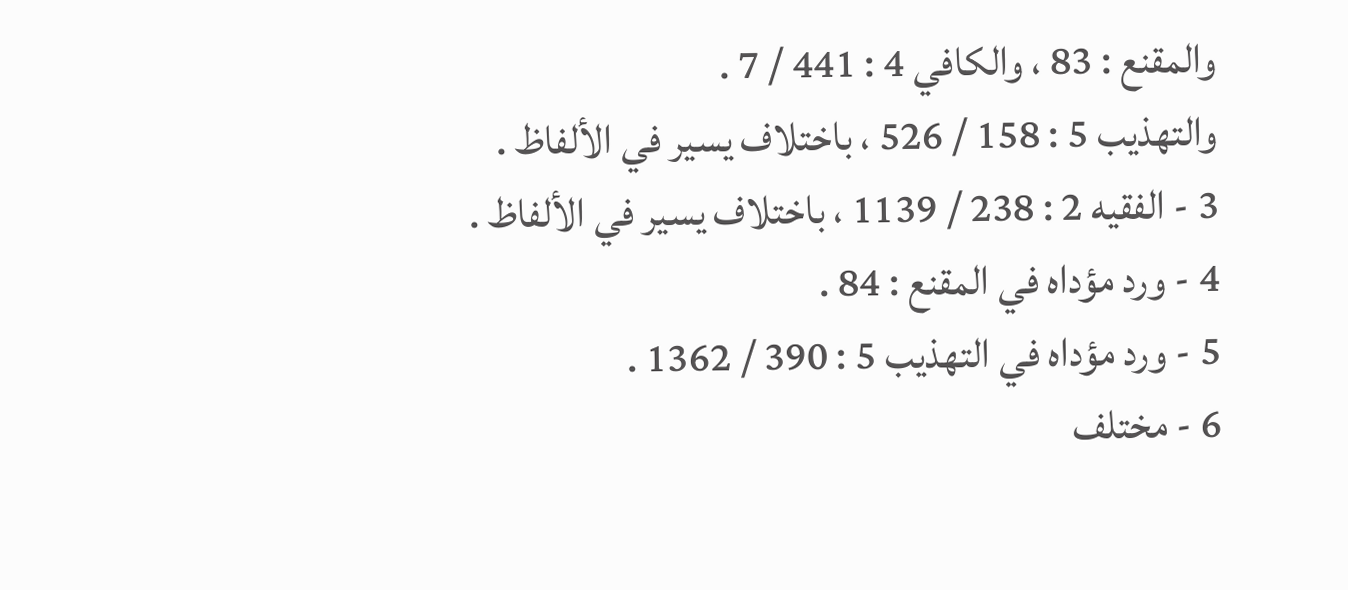والمقنع : 83 ، والكافي 4 : 441 / 7 .
والتهذيب 5 : 158 / 526 ، باختلاف يسير في الألفاظ .
3 - الفقيه 2 : 238 / 1139 ، باختلاف يسير في الألفاظ .
4 - ورد مؤداه في المقنع : 84 .
5 - ورد مؤداه في التهذيب 5 : 390 / 1362 .
6 - مختلف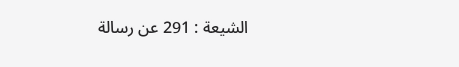الشيعة : 291 عن رسالة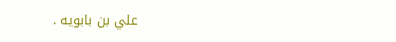علي بن بابويه .